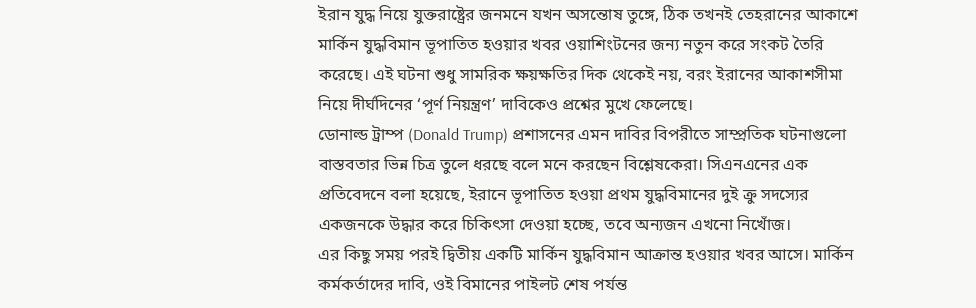ইরান যুদ্ধ নিয়ে যুক্তরাষ্ট্রের জনমনে যখন অসন্তোষ তুঙ্গে, ঠিক তখনই তেহরানের আকাশে মার্কিন যুদ্ধবিমান ভূপাতিত হওয়ার খবর ওয়াশিংটনের জন্য নতুন করে সংকট তৈরি করেছে। এই ঘটনা শুধু সামরিক ক্ষয়ক্ষতির দিক থেকেই নয়, বরং ইরানের আকাশসীমা নিয়ে দীর্ঘদিনের ‘পূর্ণ নিয়ন্ত্রণ’ দাবিকেও প্রশ্নের মুখে ফেলেছে।
ডোনাল্ড ট্রাম্প (Donald Trump) প্রশাসনের এমন দাবির বিপরীতে সাম্প্রতিক ঘটনাগুলো বাস্তবতার ভিন্ন চিত্র তুলে ধরছে বলে মনে করছেন বিশ্লেষকেরা। সিএনএনের এক প্রতিবেদনে বলা হয়েছে, ইরানে ভূপাতিত হওয়া প্রথম যুদ্ধবিমানের দুই ক্রু সদস্যের একজনকে উদ্ধার করে চিকিৎসা দেওয়া হচ্ছে, তবে অন্যজন এখনো নিখোঁজ।
এর কিছু সময় পরই দ্বিতীয় একটি মার্কিন যুদ্ধবিমান আক্রান্ত হওয়ার খবর আসে। মার্কিন কর্মকর্তাদের দাবি, ওই বিমানের পাইলট শেষ পর্যন্ত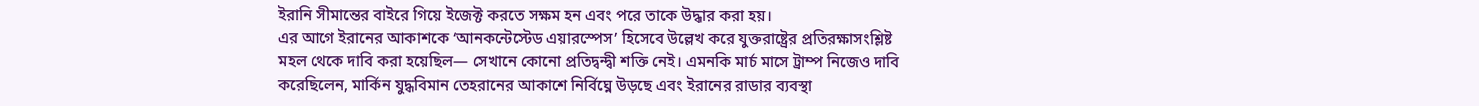ইরানি সীমান্তের বাইরে গিয়ে ইজেক্ট করতে সক্ষম হন এবং পরে তাকে উদ্ধার করা হয়।
এর আগে ইরানের আকাশকে ‘আনকন্টেস্টেড এয়ারস্পেস’ হিসেবে উল্লেখ করে যুক্তরাষ্ট্রের প্রতিরক্ষাসংশ্লিষ্ট মহল থেকে দাবি করা হয়েছিল— সেখানে কোনো প্রতিদ্বন্দ্বী শক্তি নেই। এমনকি মার্চ মাসে ট্রাম্প নিজেও দাবি করেছিলেন, মার্কিন যুদ্ধবিমান তেহরানের আকাশে নির্বিঘ্নে উড়ছে এবং ইরানের রাডার ব্যবস্থা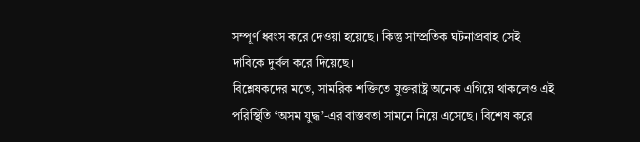সম্পূর্ণ ধ্বংস করে দেওয়া হয়েছে। কিন্তু সাম্প্রতিক ঘটনাপ্রবাহ সেই দাবিকে দুর্বল করে দিয়েছে।
বিশ্লেষকদের মতে, সামরিক শক্তিতে যুক্তরাষ্ট্র অনেক এগিয়ে থাকলেও এই পরিস্থিতি ‘অসম যুদ্ধ’-এর বাস্তবতা সামনে নিয়ে এসেছে। বিশেষ করে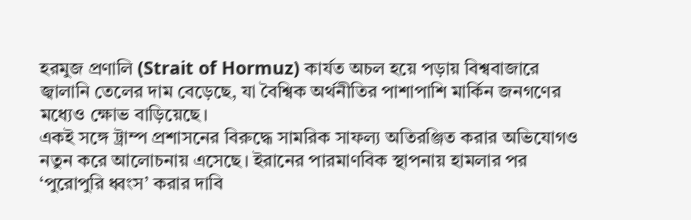হরমুজ প্রণালি (Strait of Hormuz) কার্যত অচল হয়ে পড়ায় বিশ্ববাজারে জ্বালানি তেলের দাম বেড়েছে, যা বৈশ্বিক অর্থনীতির পাশাপাশি মার্কিন জনগণের মধ্যেও ক্ষোভ বাড়িয়েছে।
একই সঙ্গে ট্রাম্প প্রশাসনের বিরুদ্ধে সামরিক সাফল্য অতিরঞ্জিত করার অভিযোগও নতুন করে আলোচনায় এসেছে। ইরানের পারমাণবিক স্থাপনায় হামলার পর ‘পুরোপুরি ধ্বংস’ করার দাবি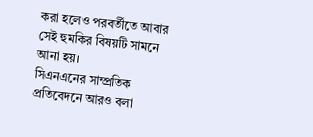করা হলেও পরবর্তীতে আবার সেই হুমকির বিষয়টি সামনে আনা হয়।
সিএনএনের সাম্প্রতিক প্রতিবেদনে আরও বলা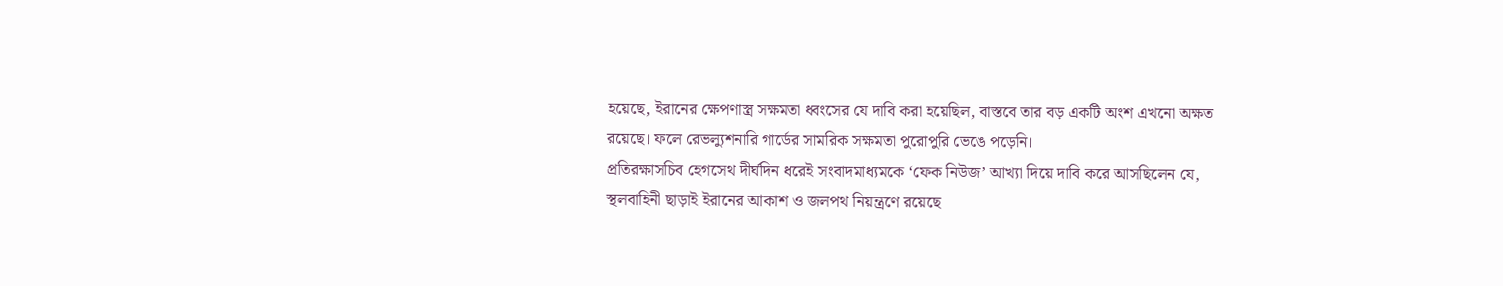হয়েছে, ইরানের ক্ষেপণাস্ত্র সক্ষমতা ধ্বংসের যে দাবি করা হয়েছিল, বাস্তবে তার বড় একটি অংশ এখনো অক্ষত রয়েছে। ফলে রেভল্যুশনারি গার্ডের সামরিক সক্ষমতা পুরোপুরি ভেঙে পড়েনি।
প্রতিরক্ষাসচিব হেগসেথ দীর্ঘদিন ধরেই সংবাদমাধ্যমকে ‘ফেক নিউজ’ আখ্যা দিয়ে দাবি করে আসছিলেন যে, স্থলবাহিনী ছাড়াই ইরানের আকাশ ও জলপথ নিয়ন্ত্রণে রয়েছে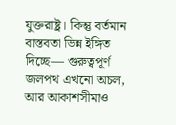যুক্তরাষ্ট্র। কিন্তু বর্তমান বাস্তবতা ভিন্ন ইঙ্গিত দিচ্ছে— গুরুত্বপূর্ণ জলপথ এখনো অচল, আর আকাশসীমাও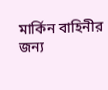মার্কিন বাহিনীর জন্য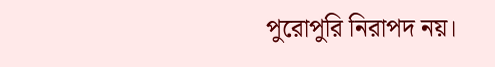পুরোপুরি নিরাপদ নয়।